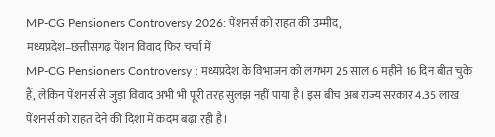MP-CG Pensioners Controversy 2026: पेंशनर्स को राहत की उम्मीद,
मध्यप्रदेश–छत्तीसगढ़ पेंशन विवाद फिर चर्चा में
MP-CG Pensioners Controversy : मध्यप्रदेश के विभाजन को लगभग 25 साल 6 महीने 16 दिन बीत चुके हैं, लेकिन पेंशनर्स से जुड़ा विवाद अभी भी पूरी तरह सुलझ नहीं पाया है। इस बीच अब राज्य सरकार 4.35 लाख पेंशनर्स को राहत देने की दिशा में कदम बढ़ा रही है।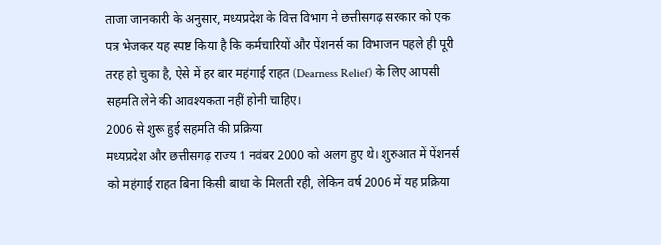ताजा जानकारी के अनुसार, मध्यप्रदेश के वित्त विभाग ने छत्तीसगढ़ सरकार को एक पत्र भेजकर यह स्पष्ट किया है कि कर्मचारियों और पेंशनर्स का विभाजन पहले ही पूरी तरह हो चुका है, ऐसे में हर बार महंगाई राहत (Dearness Relief) के लिए आपसी सहमति लेने की आवश्यकता नहीं होनी चाहिए।
2006 से शुरू हुई सहमति की प्रक्रिया
मध्यप्रदेश और छत्तीसगढ़ राज्य 1 नवंबर 2000 को अलग हुए थे। शुरुआत में पेंशनर्स को महंगाई राहत बिना किसी बाधा के मिलती रही, लेकिन वर्ष 2006 में यह प्रक्रिया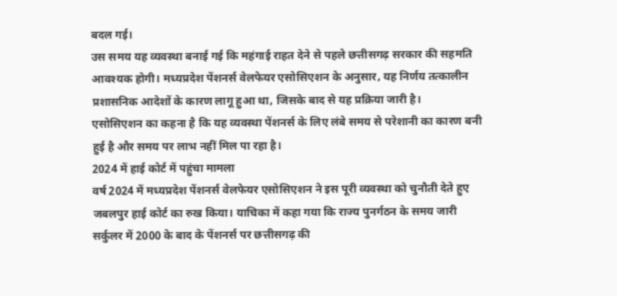बदल गई।
उस समय यह व्यवस्था बनाई गई कि महंगाई राहत देने से पहले छत्तीसगढ़ सरकार की सहमति आवश्यक होगी। मध्यप्रदेश पेंशनर्स वेलफेयर एसोसिएशन के अनुसार, यह निर्णय तत्कालीन प्रशासनिक आदेशों के कारण लागू हुआ था, जिसके बाद से यह प्रक्रिया जारी है।
एसोसिएशन का कहना है कि यह व्यवस्था पेंशनर्स के लिए लंबे समय से परेशानी का कारण बनी हुई है और समय पर लाभ नहीं मिल पा रहा है।
2024 में हाई कोर्ट में पहुंचा मामला
वर्ष 2024 में मध्यप्रदेश पेंशनर्स वेलफेयर एसोसिएशन ने इस पूरी व्यवस्था को चुनौती देते हुए जबलपुर हाई कोर्ट का रुख किया। याचिका में कहा गया कि राज्य पुनर्गठन के समय जारी सर्कुलर में 2000 के बाद के पेंशनर्स पर छत्तीसगढ़ की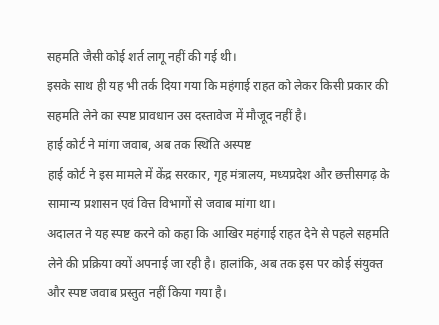सहमति जैसी कोई शर्त लागू नहीं की गई थी।
इसके साथ ही यह भी तर्क दिया गया कि महंगाई राहत को लेकर किसी प्रकार की सहमति लेने का स्पष्ट प्रावधान उस दस्तावेज में मौजूद नहीं है।
हाई कोर्ट ने मांगा जवाब, अब तक स्थिति अस्पष्ट
हाई कोर्ट ने इस मामले में केंद्र सरकार, गृह मंत्रालय, मध्यप्रदेश और छत्तीसगढ़ के सामान्य प्रशासन एवं वित्त विभागों से जवाब मांगा था।
अदालत ने यह स्पष्ट करने को कहा कि आखिर महंगाई राहत देने से पहले सहमति लेने की प्रक्रिया क्यों अपनाई जा रही है। हालांकि, अब तक इस पर कोई संयुक्त और स्पष्ट जवाब प्रस्तुत नहीं किया गया है।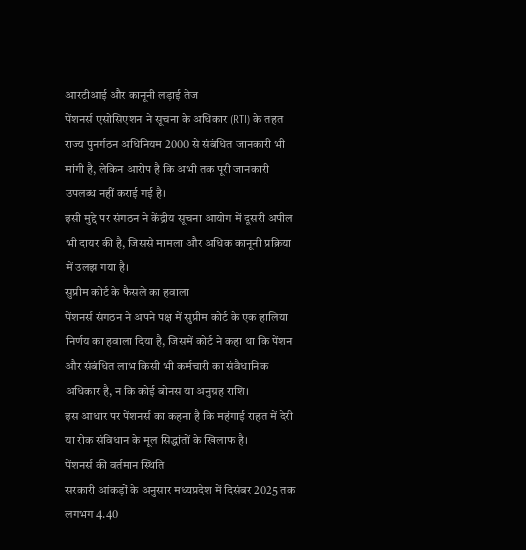आरटीआई और कानूनी लड़ाई तेज
पेंशनर्स एसोसिएशन ने सूचना के अधिकार (RTI) के तहत राज्य पुनर्गठन अधिनियम 2000 से संबंधित जानकारी भी मांगी है, लेकिन आरोप है कि अभी तक पूरी जानकारी उपलब्ध नहीं कराई गई है।
इसी मुद्दे पर संगठन ने केंद्रीय सूचना आयोग में दूसरी अपील भी दायर की है, जिससे मामला और अधिक कानूनी प्रक्रिया में उलझ गया है।
सुप्रीम कोर्ट के फैसले का हवाला
पेंशनर्स संगठन ने अपने पक्ष में सुप्रीम कोर्ट के एक हालिया निर्णय का हवाला दिया है, जिसमें कोर्ट ने कहा था कि पेंशन और संबंधित लाभ किसी भी कर्मचारी का संवैधानिक अधिकार है, न कि कोई बोनस या अनुग्रह राशि।
इस आधार पर पेंशनर्स का कहना है कि महंगाई राहत में देरी या रोक संविधान के मूल सिद्धांतों के खिलाफ है।
पेंशनर्स की वर्तमान स्थिति
सरकारी आंकड़ों के अनुसार मध्यप्रदेश में दिसंबर 2025 तक लगभग 4.40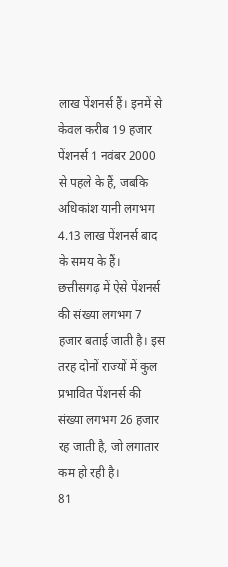लाख पेंशनर्स हैं। इनमें से केवल करीब 19 हजार पेंशनर्स 1 नवंबर 2000 से पहले के हैं, जबकि अधिकांश यानी लगभग 4.13 लाख पेंशनर्स बाद के समय के हैं।
छत्तीसगढ़ में ऐसे पेंशनर्स की संख्या लगभग 7 हजार बताई जाती है। इस तरह दोनों राज्यों में कुल प्रभावित पेंशनर्स की संख्या लगभग 26 हजार रह जाती है, जो लगातार कम हो रही है।
81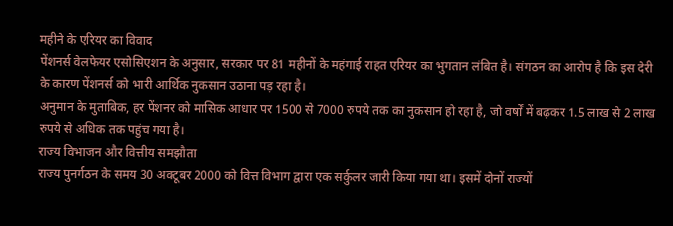महीने के एरियर का विवाद
पेंशनर्स वेलफेयर एसोसिएशन के अनुसार, सरकार पर 81 महीनों के महंगाई राहत एरियर का भुगतान लंबित है। संगठन का आरोप है कि इस देरी के कारण पेंशनर्स को भारी आर्थिक नुकसान उठाना पड़ रहा है।
अनुमान के मुताबिक, हर पेंशनर को मासिक आधार पर 1500 से 7000 रुपये तक का नुकसान हो रहा है, जो वर्षों में बढ़कर 1.5 लाख से 2 लाख रुपये से अधिक तक पहुंच गया है।
राज्य विभाजन और वित्तीय समझौता
राज्य पुनर्गठन के समय 30 अक्टूबर 2000 को वित्त विभाग द्वारा एक सर्कुलर जारी किया गया था। इसमें दोनों राज्यों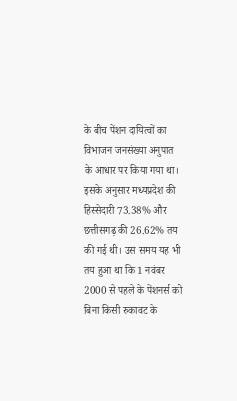के बीच पेंशन दायित्वों का विभाजन जनसंख्या अनुपात के आधार पर किया गया था।
इसके अनुसार मध्यप्रदेश की हिस्सेदारी 73.38% और छत्तीसगढ़ की 26.62% तय की गई थी। उस समय यह भी तय हुआ था कि 1 नवंबर 2000 से पहले के पेंशनर्स को बिना किसी रुकावट के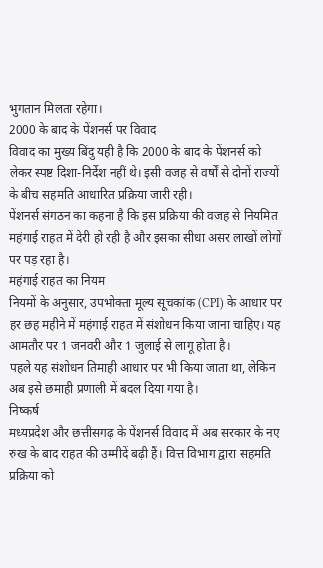भुगतान मिलता रहेगा।
2000 के बाद के पेंशनर्स पर विवाद
विवाद का मुख्य बिंदु यही है कि 2000 के बाद के पेंशनर्स को लेकर स्पष्ट दिशा-निर्देश नहीं थे। इसी वजह से वर्षों से दोनों राज्यों के बीच सहमति आधारित प्रक्रिया जारी रही।
पेंशनर्स संगठन का कहना है कि इस प्रक्रिया की वजह से नियमित महंगाई राहत में देरी हो रही है और इसका सीधा असर लाखों लोगों पर पड़ रहा है।
महंगाई राहत का नियम
नियमों के अनुसार, उपभोक्ता मूल्य सूचकांक (CPI) के आधार पर हर छह महीने में महंगाई राहत में संशोधन किया जाना चाहिए। यह आमतौर पर 1 जनवरी और 1 जुलाई से लागू होता है।
पहले यह संशोधन तिमाही आधार पर भी किया जाता था, लेकिन अब इसे छमाही प्रणाली में बदल दिया गया है।
निष्कर्ष
मध्यप्रदेश और छत्तीसगढ़ के पेंशनर्स विवाद में अब सरकार के नए रुख के बाद राहत की उम्मीदें बढ़ी हैं। वित्त विभाग द्वारा सहमति प्रक्रिया को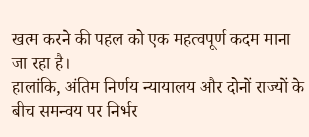खत्म करने की पहल को एक महत्वपूर्ण कदम माना जा रहा है।
हालांकि, अंतिम निर्णय न्यायालय और दोनों राज्यों के बीच समन्वय पर निर्भर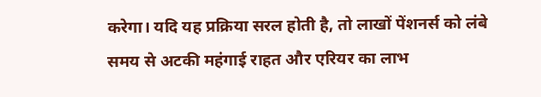करेगा। यदि यह प्रक्रिया सरल होती है, तो लाखों पेंशनर्स को लंबे समय से अटकी महंगाई राहत और एरियर का लाभ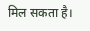मिल सकता है।